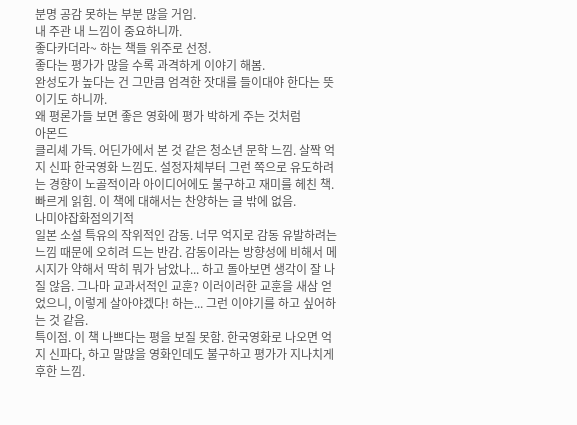분명 공감 못하는 부분 많을 거임.
내 주관 내 느낌이 중요하니까.
좋다카더라~ 하는 책들 위주로 선정.
좋다는 평가가 많을 수록 과격하게 이야기 해봄.
완성도가 높다는 건 그만큼 엄격한 잣대를 들이대야 한다는 뜻이기도 하니까.
왜 평론가들 보면 좋은 영화에 평가 박하게 주는 것처럼
아몬드
클리셰 가득. 어딘가에서 본 것 같은 청소년 문학 느낌. 살짝 억지 신파 한국영화 느낌도. 설정자체부터 그런 쪽으로 유도하려는 경향이 노골적이라 아이디어에도 불구하고 재미를 헤친 책. 빠르게 읽힘. 이 책에 대해서는 찬양하는 글 밖에 없음.
나미야잡화점의기적
일본 소설 특유의 작위적인 감동. 너무 억지로 감동 유발하려는 느낌 때문에 오히려 드는 반감. 감동이라는 방향성에 비해서 메시지가 약해서 딱히 뭐가 남았나... 하고 돌아보면 생각이 잘 나질 않음. 그나마 교과서적인 교훈? 이러이러한 교훈을 새삼 얻었으니, 이렇게 살아야겠다! 하는... 그런 이야기를 하고 싶어하는 것 같음.
특이점. 이 책 나쁘다는 평을 보질 못함. 한국영화로 나오면 억지 신파다, 하고 말많을 영화인데도 불구하고 평가가 지나치게 후한 느낌.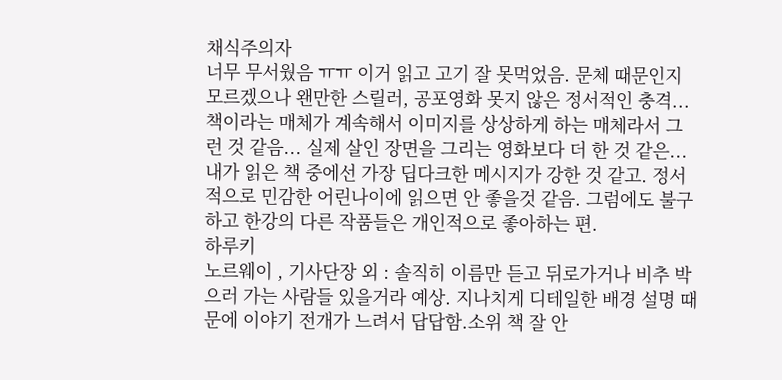채식주의자
너무 무서웠음 ㅠㅠ 이거 읽고 고기 잘 못먹었음. 문체 때문인지 모르겠으나 왠만한 스릴러, 공포영화 못지 않은 정서적인 충격... 책이라는 매체가 계속해서 이미지를 상상하게 하는 매체라서 그런 것 같음... 실제 살인 장면을 그리는 영화보다 더 한 것 같은... 내가 읽은 책 중에선 가장 딥다크한 메시지가 강한 것 같고. 정서적으로 민감한 어린나이에 읽으면 안 좋을것 같음. 그럼에도 불구하고 한강의 다른 작품들은 개인적으로 좋아하는 편.
하루키
노르웨이 , 기사단장 외 : 솔직히 이름만 듣고 뒤로가거나 비추 박으러 가는 사람들 있을거라 예상. 지나치게 디테일한 배경 설명 때문에 이야기 전개가 느려서 답답함.소위 책 잘 안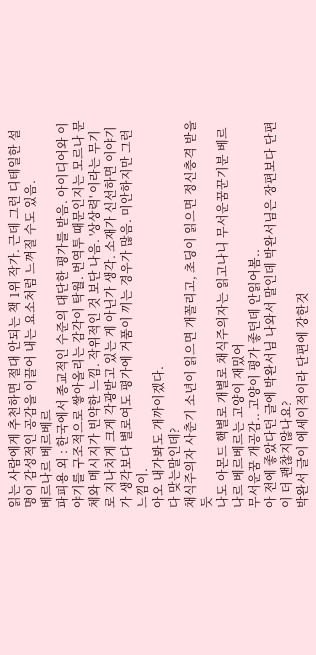읽는 사람에게 추천하면 절대 안되는 책 1위 작가. 근데 그런 디테일한 설명이 감성적인 공감을 이끌어 내는 요소처럼 느껴질 수도 있음.
베르나르 베르베르
파피용 외 : 한국에서 종교적인 수준의 대단한 평가를 받음. 아이디어와 이야기를 구조적으로 쌓아올리는 감각이 탁월. 번역투 때문인지는 모르나 문체와 메시지가 빈약한 느낌. 작위적인 것 보단 나음. '상상력' 이라는 무기로 지나치게 크게 각광받고 있는 게 아닌가 생각. 소재가 신선하면 이야기가 생각보다 별로여도 평가에 거품이 끼는 경우가 많음. 미안하지만 그런 느낌이.
아오 내가봐도 개까이겠다.
다 맞는말인데?
채식주의자 사춘기 소년이 읽으면 개꼴리고, 초딩이 읽으면 정신충격 받을 듯
나도 아몬드 핵별로 개별로 채식주의자는 읽고나니 무서운꿈꾼기분 베르나르 베르베르는 고양이 재밌어
무서운꿈 개공감.. 고양이 평가 좋던데 안읽어봄..
아 전에 좋았다던 글에 박완서님 나와서 말인데 박완서님은 장편보다 단편이 더 괜찮지않나요?
박완서 글이 에세이적이라 단편에 강한것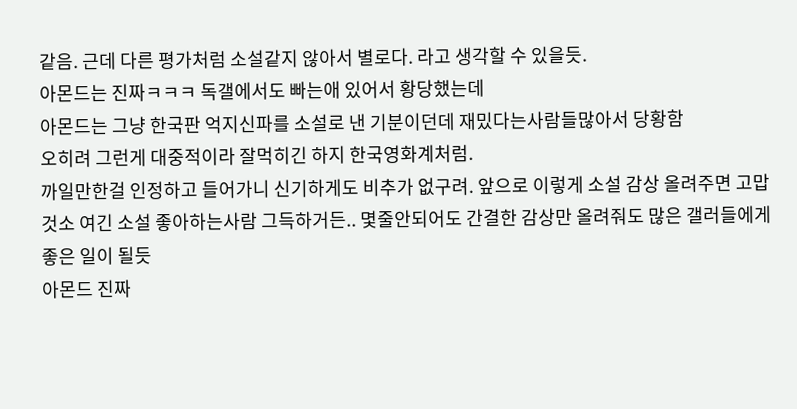같음. 근데 다른 평가처럼 소설같지 않아서 별로다. 라고 생각할 수 있을듯.
아몬드는 진짜ㅋㅋㅋ 독갤에서도 빠는애 있어서 황당했는데
아몬드는 그냥 한국판 억지신파를 소설로 낸 기분이던데 재밌다는사람들많아서 당황함
오히려 그런게 대중적이라 잘먹히긴 하지 한국영화계처럼.
까일만한걸 인정하고 들어가니 신기하게도 비추가 없구려. 앞으로 이렇게 소설 감상 올려주면 고맙것소 여긴 소설 좋아하는사람 그득하거든.. 몇줄안되어도 간결한 감상만 올려줘도 많은 갤러들에게 좋은 일이 될듯
아몬드 진짜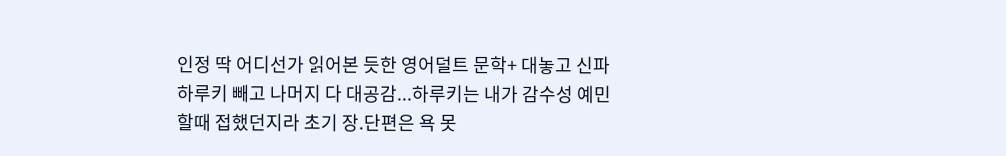인정 딱 어디선가 읽어본 듯한 영어덜트 문학+ 대놓고 신파
하루키 빼고 나머지 다 대공감...하루키는 내가 감수성 예민할때 접했던지라 초기 장.단편은 욕 못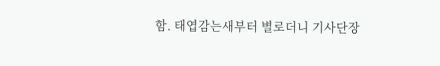함. 태엽감는새부터 별로더니 기사단장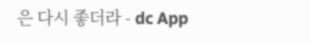은 다시 좋더라 - dc App